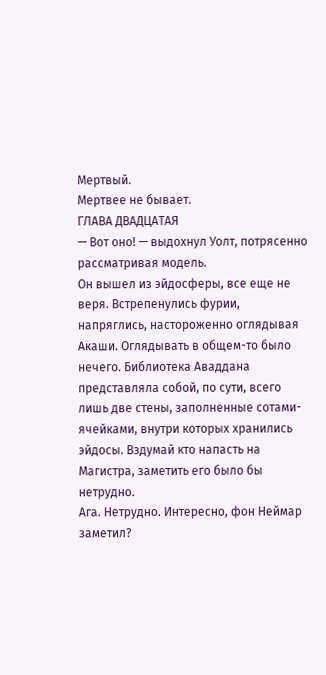Мертвый.
Мертвее не бывает.
ГЛАВА ДВАДЦАТАЯ
— Вот оно! — выдохнул Уолт, потрясенно рассматривая модель.
Он вышел из эйдосферы, все еще не веря. Встрепенулись фурии, напряглись, настороженно оглядывая Акаши. Оглядывать в общем-то было нечего. Библиотека Аваддана представляла собой, по сути, всего лишь две стены, заполненные сотами-ячейками, внутри которых хранились эйдосы. Вздумай кто напасть на Магистра, заметить его было бы нетрудно.
Ага. Нетрудно. Интересно, фон Неймар заметил?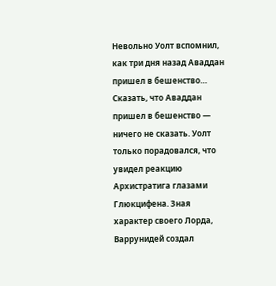Невольно Уолт вспомнил, как три дня назад Аваддан пришел в бешенство…
Сказать, что Аваддан пришел в бешенство — ничего не сказать. Уолт только порадовался, что увидел реакцию Архистратига глазами Глюкцифена. Зная характер своего Лорда, Варрунидей создал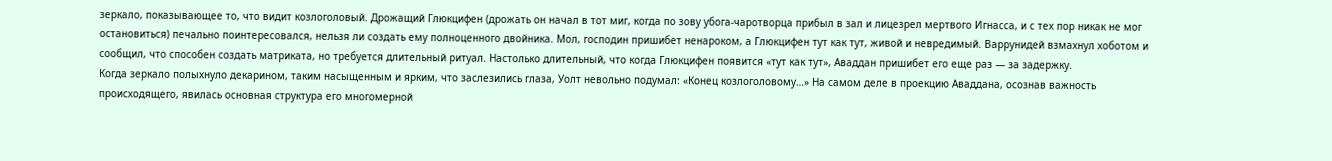зеркало, показывающее то, что видит козлоголовый. Дрожащий Глюкцифен (дрожать он начал в тот миг, когда по зову убога-чаротворца прибыл в зал и лицезрел мертвого Игнасса, и с тех пор никак не мог остановиться) печально поинтересовался, нельзя ли создать ему полноценного двойника. Мол, господин пришибет ненароком, а Глюкцифен тут как тут, живой и невредимый. Варрунидей взмахнул хоботом и сообщил, что способен создать матриката, но требуется длительный ритуал. Настолько длительный, что когда Глюкцифен появится «тут как тут», Аваддан пришибет его еще раз — за задержку.
Когда зеркало полыхнуло декарином, таким насыщенным и ярким, что заслезились глаза, Уолт невольно подумал: «Конец козлоголовому…» На самом деле в проекцию Аваддана, осознав важность происходящего, явилась основная структура его многомерной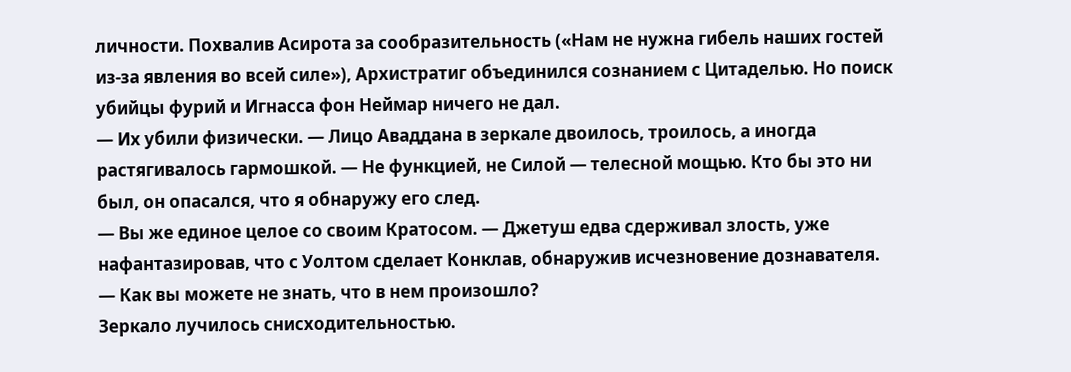личности. Похвалив Асирота за сообразительность («Нам не нужна гибель наших гостей из-за явления во всей силе»), Архистратиг объединился сознанием с Цитаделью. Но поиск убийцы фурий и Игнасса фон Неймар ничего не дал.
— Их убили физически. — Лицо Аваддана в зеркале двоилось, троилось, а иногда растягивалось гармошкой. — Не функцией, не Силой — телесной мощью. Кто бы это ни был, он опасался, что я обнаружу его след.
— Вы же единое целое со своим Кратосом. — Джетуш едва сдерживал злость, уже нафантазировав, что с Уолтом сделает Конклав, обнаружив исчезновение дознавателя. — Как вы можете не знать, что в нем произошло?
Зеркало лучилось снисходительностью.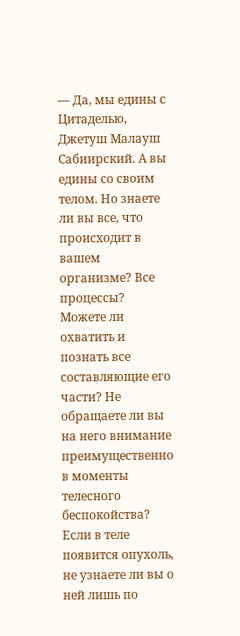— Да, мы едины с Цитаделью, Джетуш Малауш Сабиирский. А вы едины со своим телом. Но знаете ли вы все, что происходит в вашем организме? Все процессы? Можете ли охватить и познать все составляющие его части? Не обращаете ли вы на него внимание преимущественно в моменты телесного беспокойства? Если в теле появится опухоль, не узнаете ли вы о ней лишь по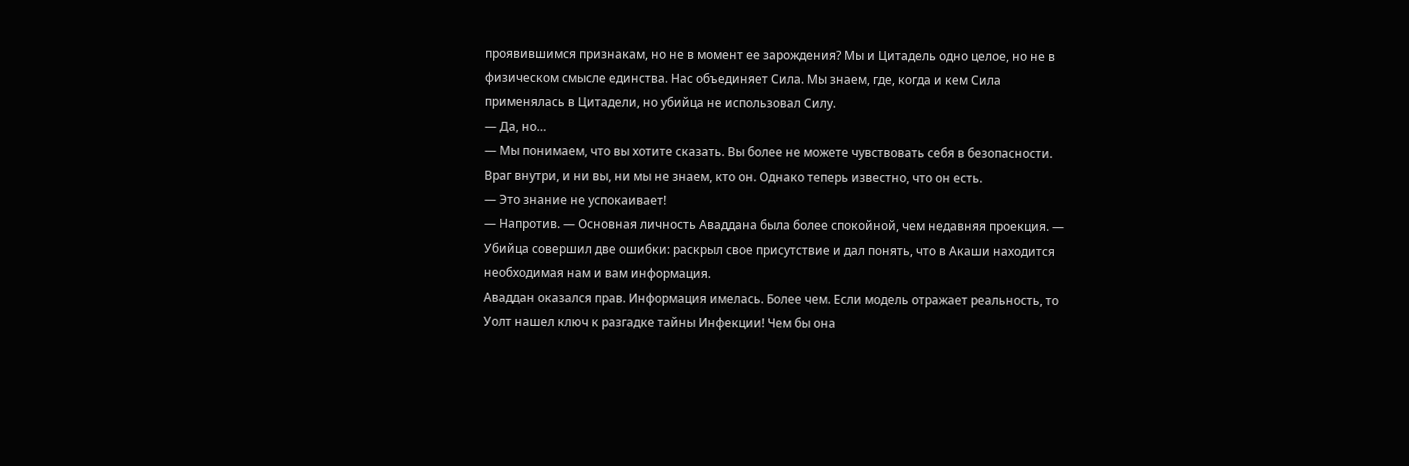проявившимся признакам, но не в момент ее зарождения? Мы и Цитадель одно целое, но не в физическом смысле единства. Нас объединяет Сила. Мы знаем, где, когда и кем Сила применялась в Цитадели, но убийца не использовал Силу.
— Да, но…
— Мы понимаем, что вы хотите сказать. Вы более не можете чувствовать себя в безопасности. Враг внутри, и ни вы, ни мы не знаем, кто он. Однако теперь известно, что он есть.
— Это знание не успокаивает!
— Напротив. — Основная личность Аваддана была более спокойной, чем недавняя проекция. — Убийца совершил две ошибки: раскрыл свое присутствие и дал понять, что в Акаши находится необходимая нам и вам информация.
Аваддан оказался прав. Информация имелась. Более чем. Если модель отражает реальность, то Уолт нашел ключ к разгадке тайны Инфекции! Чем бы она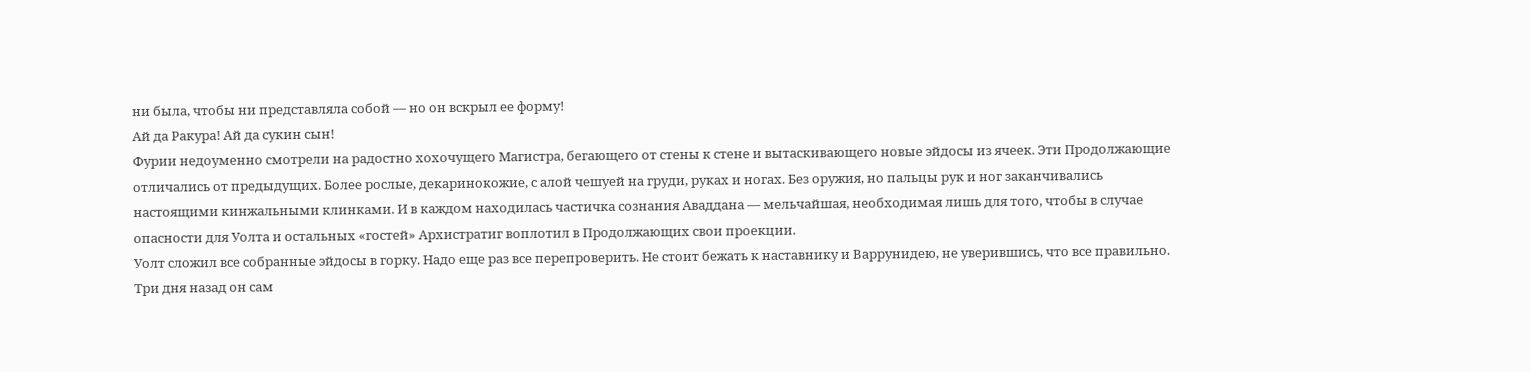ни была, чтобы ни представляла собой — но он вскрыл ее форму!
Ай да Ракура! Ай да сукин сын!
Фурии недоуменно смотрели на радостно хохочущего Магистра, бегающего от стены к стене и вытаскивающего новые эйдосы из ячеек. Эти Продолжающие отличались от предыдущих. Более рослые, декаринокожие, с алой чешуей на груди, руках и ногах. Без оружия, но пальцы рук и ног заканчивались настоящими кинжальными клинками. И в каждом находилась частичка сознания Аваддана — мельчайшая, необходимая лишь для того, чтобы в случае опасности для Уолта и остальных «гостей» Архистратиг воплотил в Продолжающих свои проекции.
Уолт сложил все собранные эйдосы в горку. Надо еще раз все перепроверить. Не стоит бежать к наставнику и Варрунидею, не уверившись, что все правильно. Три дня назад он сам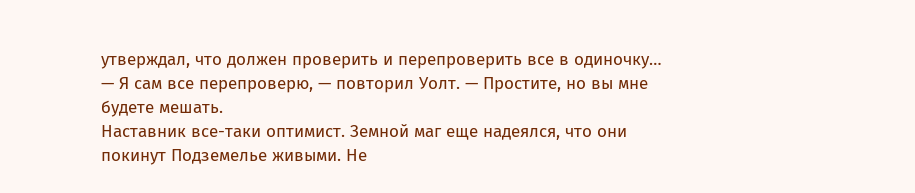утверждал, что должен проверить и перепроверить все в одиночку…
— Я сам все перепроверю, — повторил Уолт. — Простите, но вы мне будете мешать.
Наставник все-таки оптимист. Земной маг еще надеялся, что они покинут Подземелье живыми. Не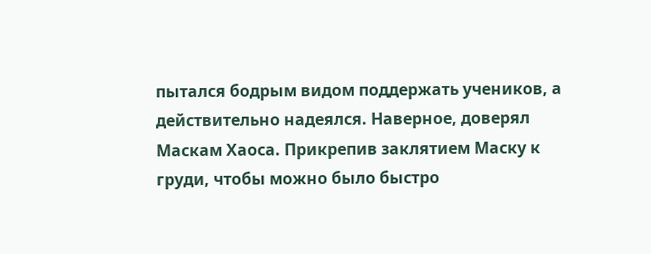пытался бодрым видом поддержать учеников, а действительно надеялся. Наверное, доверял Маскам Хаоса. Прикрепив заклятием Маску к груди, чтобы можно было быстро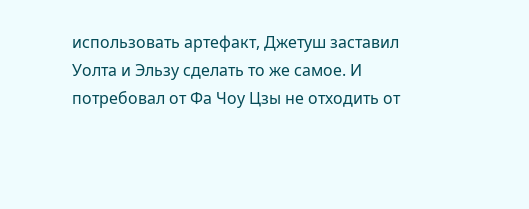использовать артефакт, Джетуш заставил Уолта и Эльзу сделать то же самое. И потребовал от Фа Чоу Цзы не отходить от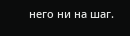него ни на шаг.